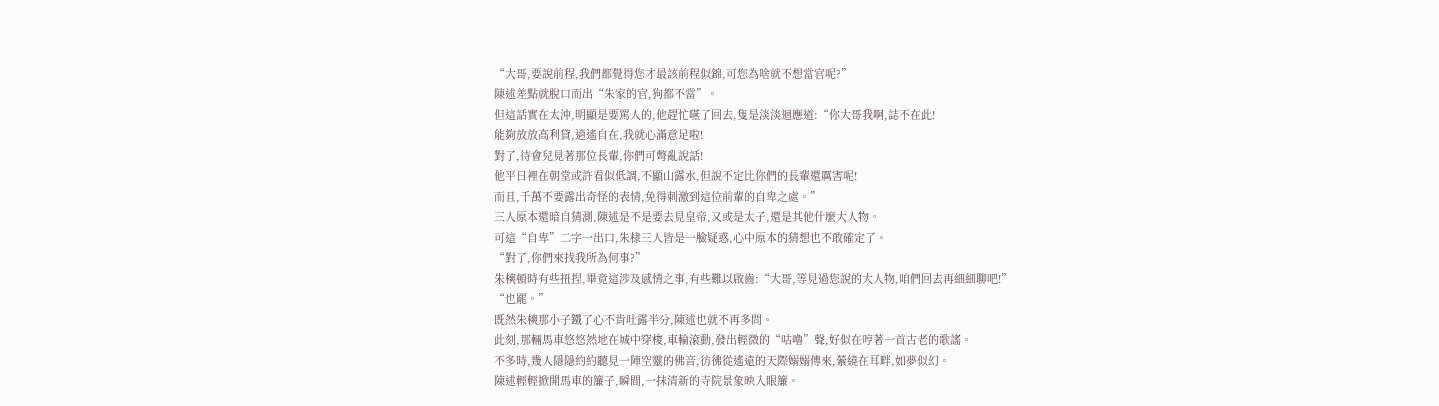“大哥,要說前程,我們都覺得您才最該前程似錦,可您為啥就不想當官呢?”
陳述差點就脫口而出“朱家的官,狗都不當”。
但這話實在太沖,明顯是要罵人的,他趕忙嚥了回去,隻是淡淡迴應道:“你大哥我啊,誌不在此!
能夠放放高利貸,逍遙自在,我就心滿意足啦!
對了,待會兒見著那位長輩,你們可彆亂說話!
他平日裡在朝堂或許看似低調,不顯山露水,但說不定比你們的長輩還厲害呢!
而且,千萬不要露出奇怪的表情,免得刺激到這位前輩的自卑之處。”
三人原本還暗自猜測,陳述是不是要去見皇帝,又或是太子,還是其他什麼大人物。
可這“自卑”二字一出口,朱棣三人皆是一臉疑惑,心中原本的猜想也不敢確定了。
“對了,你們來找我所為何事?”
朱樉頓時有些扭捏,畢竟這涉及感情之事,有些難以啟齒:“大哥,等見過您說的大人物,咱們回去再細細聊吧!”
“也罷。”
既然朱樉那小子鐵了心不肯吐露半分,陳述也就不再多問。
此刻,那輛馬車悠悠然地在城中穿梭,車輪滾動,發出輕微的“咕嚕”聲,好似在哼著一首古老的歌謠。
不多時,幾人隱隱約約聽見一陣空靈的佛音,彷彿從遙遠的天際嫋嫋傳來,縈繞在耳畔,如夢似幻。
陳述輕輕掀開馬車的簾子,瞬間,一抹清新的寺院景象映入眼簾。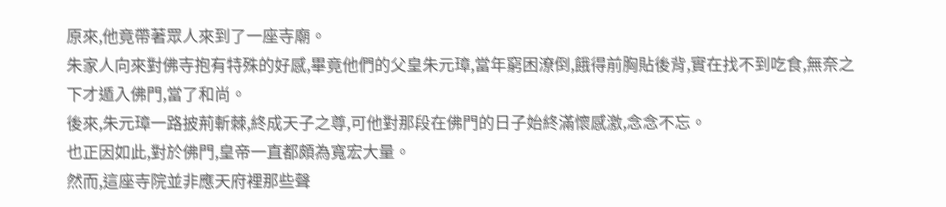原來,他竟帶著眾人來到了一座寺廟。
朱家人向來對佛寺抱有特殊的好感,畢竟他們的父皇朱元璋,當年窮困潦倒,餓得前胸貼後背,實在找不到吃食,無奈之下才遁入佛門,當了和尚。
後來,朱元璋一路披荊斬棘,終成天子之尊,可他對那段在佛門的日子始終滿懷感激,念念不忘。
也正因如此,對於佛門,皇帝一直都頗為寬宏大量。
然而,這座寺院並非應天府裡那些聲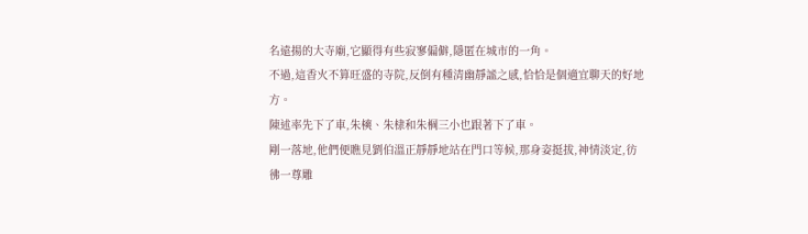名遠揚的大寺廟,它顯得有些寂寥偏僻,隱匿在城市的一角。
不過,這香火不算旺盛的寺院,反倒有種清幽靜謐之感,恰恰是個適宜聊天的好地方。
陳述率先下了車,朱樉、朱棣和朱棡三小也跟著下了車。
剛一落地,他們便瞧見劉伯溫正靜靜地站在門口等候,那身姿挺拔,神情淡定,彷彿一尊雕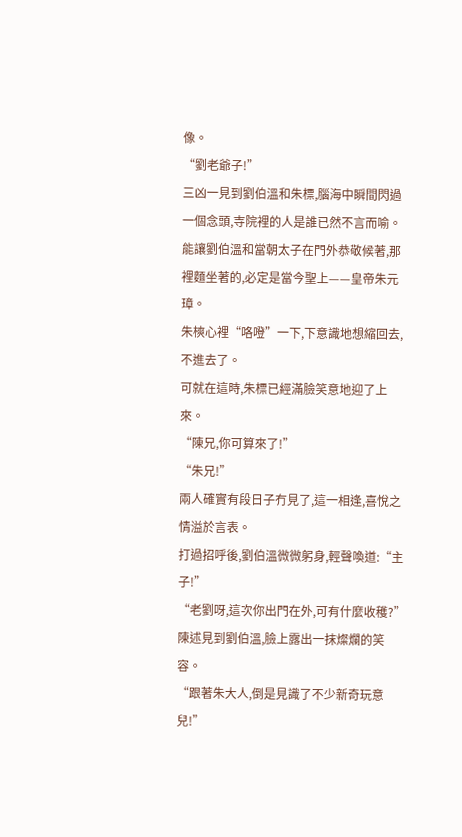像。
“劉老爺子!”
三凶一見到劉伯溫和朱標,腦海中瞬間閃過一個念頭,寺院裡的人是誰已然不言而喻。
能讓劉伯溫和當朝太子在門外恭敬候著,那裡麵坐著的,必定是當今聖上——皇帝朱元璋。
朱樉心裡“咯噔”一下,下意識地想縮回去,不進去了。
可就在這時,朱標已經滿臉笑意地迎了上來。
“陳兄,你可算來了!”
“朱兄!”
兩人確實有段日子冇見了,這一相逢,喜悅之情溢於言表。
打過招呼後,劉伯溫微微躬身,輕聲喚道:“主子!”
“老劉呀,這次你出門在外,可有什麼收穫?”
陳述見到劉伯溫,臉上露出一抹燦爛的笑容。
“跟著朱大人,倒是見識了不少新奇玩意兒!”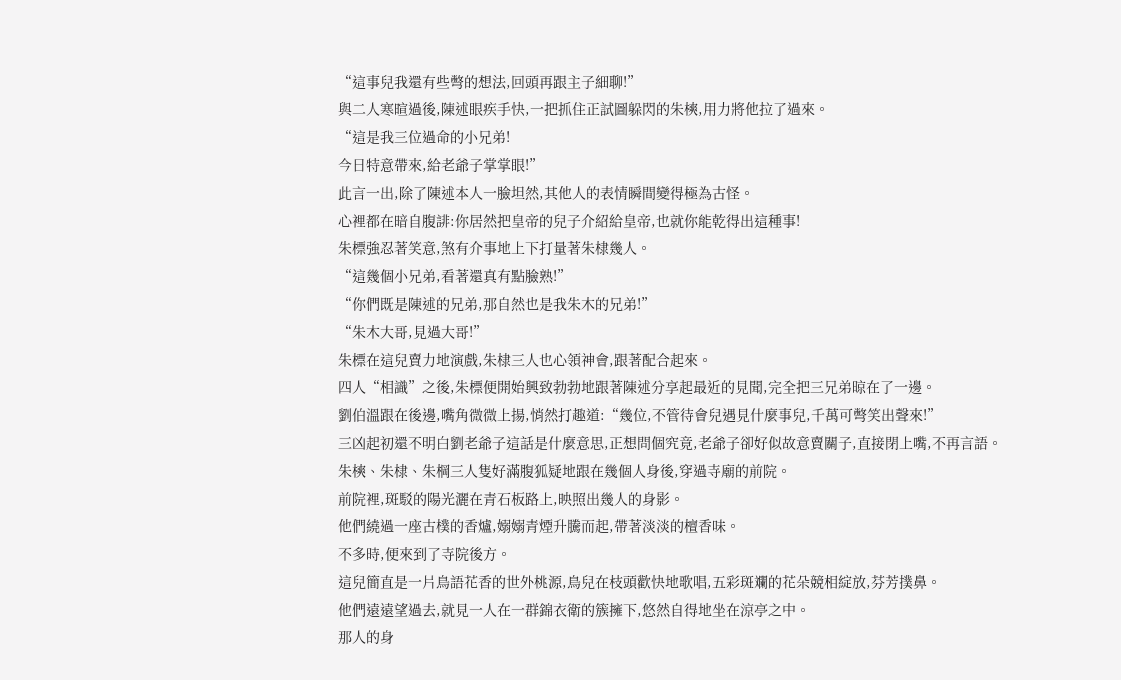“這事兒我還有些彆的想法,回頭再跟主子細聊!”
與二人寒暄過後,陳述眼疾手快,一把抓住正試圖躲閃的朱樉,用力將他拉了過來。
“這是我三位過命的小兄弟!
今日特意帶來,給老爺子掌掌眼!”
此言一出,除了陳述本人一臉坦然,其他人的表情瞬間變得極為古怪。
心裡都在暗自腹誹:你居然把皇帝的兒子介紹給皇帝,也就你能乾得出這種事!
朱標強忍著笑意,煞有介事地上下打量著朱棣幾人。
“這幾個小兄弟,看著還真有點臉熟!”
“你們既是陳述的兄弟,那自然也是我朱木的兄弟!”
“朱木大哥,見過大哥!”
朱標在這兒賣力地演戲,朱棣三人也心領神會,跟著配合起來。
四人“相識”之後,朱標便開始興致勃勃地跟著陳述分享起最近的見聞,完全把三兄弟晾在了一邊。
劉伯溫跟在後邊,嘴角微微上揚,悄然打趣道:“幾位,不管待會兒遇見什麼事兒,千萬可彆笑出聲來!”
三凶起初還不明白劉老爺子這話是什麼意思,正想問個究竟,老爺子卻好似故意賣關子,直接閉上嘴,不再言語。
朱樉、朱棣、朱棡三人隻好滿腹狐疑地跟在幾個人身後,穿過寺廟的前院。
前院裡,斑駁的陽光灑在青石板路上,映照出幾人的身影。
他們繞過一座古樸的香爐,嫋嫋青煙升騰而起,帶著淡淡的檀香味。
不多時,便來到了寺院後方。
這兒簡直是一片鳥語花香的世外桃源,鳥兒在枝頭歡快地歌唱,五彩斑斕的花朵競相綻放,芬芳撲鼻。
他們遠遠望過去,就見一人在一群錦衣衛的簇擁下,悠然自得地坐在涼亭之中。
那人的身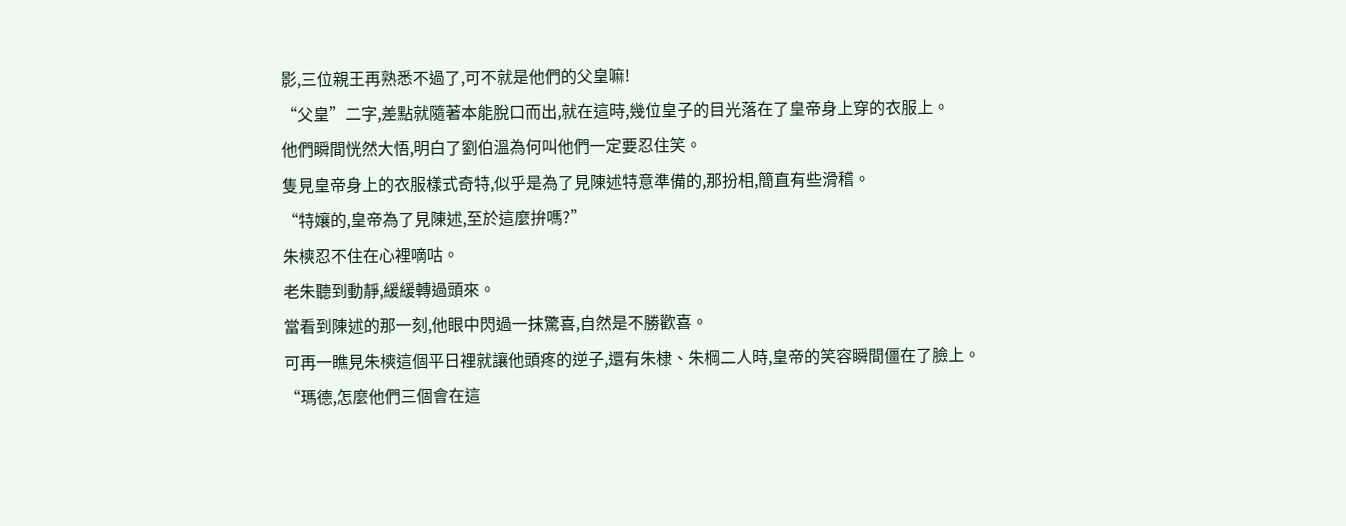影,三位親王再熟悉不過了,可不就是他們的父皇嘛!
“父皇”二字,差點就隨著本能脫口而出,就在這時,幾位皇子的目光落在了皇帝身上穿的衣服上。
他們瞬間恍然大悟,明白了劉伯溫為何叫他們一定要忍住笑。
隻見皇帝身上的衣服樣式奇特,似乎是為了見陳述特意準備的,那扮相,簡直有些滑稽。
“特孃的,皇帝為了見陳述,至於這麼拚嗎?”
朱樉忍不住在心裡嘀咕。
老朱聽到動靜,緩緩轉過頭來。
當看到陳述的那一刻,他眼中閃過一抹驚喜,自然是不勝歡喜。
可再一瞧見朱樉這個平日裡就讓他頭疼的逆子,還有朱棣、朱棡二人時,皇帝的笑容瞬間僵在了臉上。
“瑪德,怎麼他們三個會在這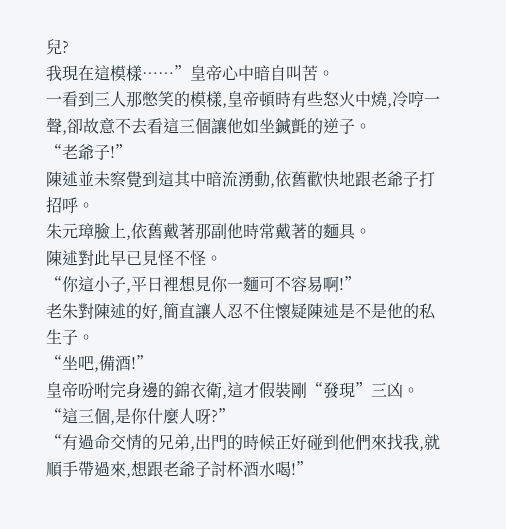兒?
我現在這模樣……”皇帝心中暗自叫苦。
一看到三人那憋笑的模樣,皇帝頓時有些怒火中燒,冷哼一聲,卻故意不去看這三個讓他如坐鍼氈的逆子。
“老爺子!”
陳述並未察覺到這其中暗流湧動,依舊歡快地跟老爺子打招呼。
朱元璋臉上,依舊戴著那副他時常戴著的麵具。
陳述對此早已見怪不怪。
“你這小子,平日裡想見你一麵可不容易啊!”
老朱對陳述的好,簡直讓人忍不住懷疑陳述是不是他的私生子。
“坐吧,備酒!”
皇帝吩咐完身邊的錦衣衛,這才假裝剛“發現”三凶。
“這三個,是你什麼人呀?”
“有過命交情的兄弟,出門的時候正好碰到他們來找我,就順手帶過來,想跟老爺子討杯酒水喝!”